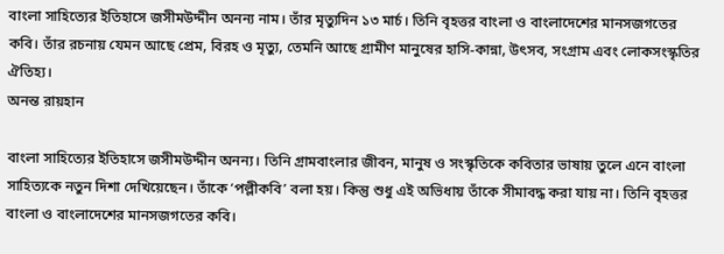বাংলা সাহিত্যের ইতিহাসে জসীমউদ্দীন অনন্য নাম। তাঁর মৃত্যুদিন ১৩ মার্চ। তিনি বৃহত্তর বাংলা ও বাংলাদেশের মানসজগতের কবি। তাঁর রচনায় যেমন আছে প্রেম, বিরহ ও মৃত্যু, তেমনি আছে গ্রামীণ মানুষের হাসি-কান্না, উৎসব, সংগ্রাম এবং লোকসংস্কৃতির ঐতিহ্য।
অনন্ত রায়হান

বাংলা সাহিত্যের ইতিহাসে জসীমউদ্দীন অনন্য। তিনি গ্রামবাংলার জীবন, মানুষ ও সংস্কৃতিকে কবিতার ভাষায় তুলে এনে বাংলা সাহিত্যকে নতুন দিশা দেখিয়েছেন। তাঁকে ‘পল্লীকবি’ বলা হয়। কিন্তু শুধু এই অভিধায় তাঁকে সীমাবদ্ধ করা যায় না। তিনি বৃহত্তর বাংলা ও বাংলাদেশের মানসজগতের কবি।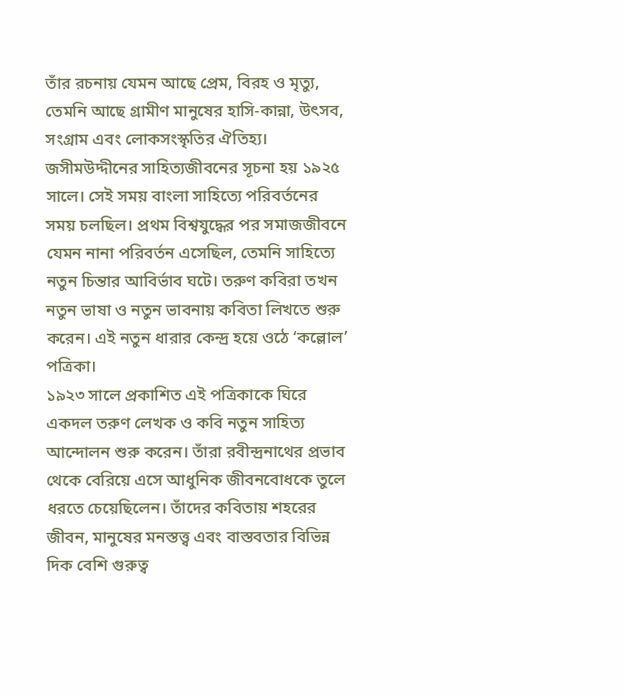তাঁর রচনায় যেমন আছে প্রেম, বিরহ ও মৃত্যু, তেমনি আছে গ্রামীণ মানুষের হাসি-কান্না, উৎসব, সংগ্রাম এবং লোকসংস্কৃতির ঐতিহ্য।
জসীমউদ্দীনের সাহিত্যজীবনের সূচনা হয় ১৯২৫ সালে। সেই সময় বাংলা সাহিত্যে পরিবর্তনের সময় চলছিল। প্রথম বিশ্বযুদ্ধের পর সমাজজীবনে যেমন নানা পরিবর্তন এসেছিল, তেমনি সাহিত্যে নতুন চিন্তার আবির্ভাব ঘটে। তরুণ কবিরা তখন নতুন ভাষা ও নতুন ভাবনায় কবিতা লিখতে শুরু করেন। এই নতুন ধারার কেন্দ্র হয়ে ওঠে ‘কল্লোল’ পত্রিকা।
১৯২৩ সালে প্রকাশিত এই পত্রিকাকে ঘিরে একদল তরুণ লেখক ও কবি নতুন সাহিত্য আন্দোলন শুরু করেন। তাঁরা রবীন্দ্রনাথের প্রভাব থেকে বেরিয়ে এসে আধুনিক জীবনবোধকে তুলে ধরতে চেয়েছিলেন। তাঁদের কবিতায় শহরের জীবন, মানুষের মনস্তত্ত্ব এবং বাস্তবতার বিভিন্ন দিক বেশি গুরুত্ব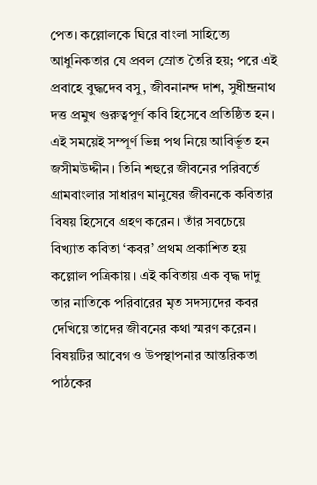পেত। কল্লোলকে ঘিরে বাংলা সাহিত্যে আধুনিকতার যে প্রবল স্রোত তৈরি হয়; পরে এই প্রবাহে বুদ্ধদেব বসু, জীবনানন্দ দাশ, সুধীন্দ্রনাথ দত্ত প্রমুখ গুরুত্বপূর্ণ কবি হিসেবে প্রতিষ্ঠিত হন।
এই সময়েই সম্পূর্ণ ভিন্ন পথ নিয়ে আবির্ভূত হন জসীমউদ্দীন। তিনি শহুরে জীবনের পরিবর্তে গ্রামবাংলার সাধারণ মানুষের জীবনকে কবিতার বিষয় হিসেবে গ্রহণ করেন। তাঁর সবচেয়ে বিখ্যাত কবিতা ‘কবর’ প্রথম প্রকাশিত হয় কল্লোল পত্রিকায়। এই কবিতায় এক বৃদ্ধ দাদু তার নাতিকে পরিবারের মৃত সদস্যদের কবর দেখিয়ে তাদের জীবনের কথা স্মরণ করেন। বিষয়টির আবেগ ও উপস্থাপনার আন্তরিকতা পাঠকের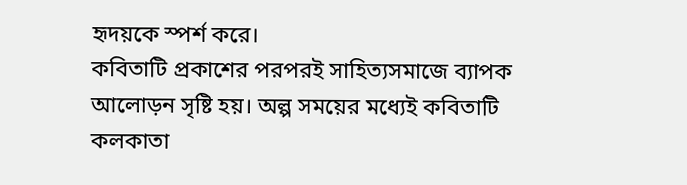হৃদয়কে স্পর্শ করে।
কবিতাটি প্রকাশের পরপরই সাহিত্যসমাজে ব্যাপক আলোড়ন সৃষ্টি হয়। অল্প সময়ের মধ্যেই কবিতাটি কলকাতা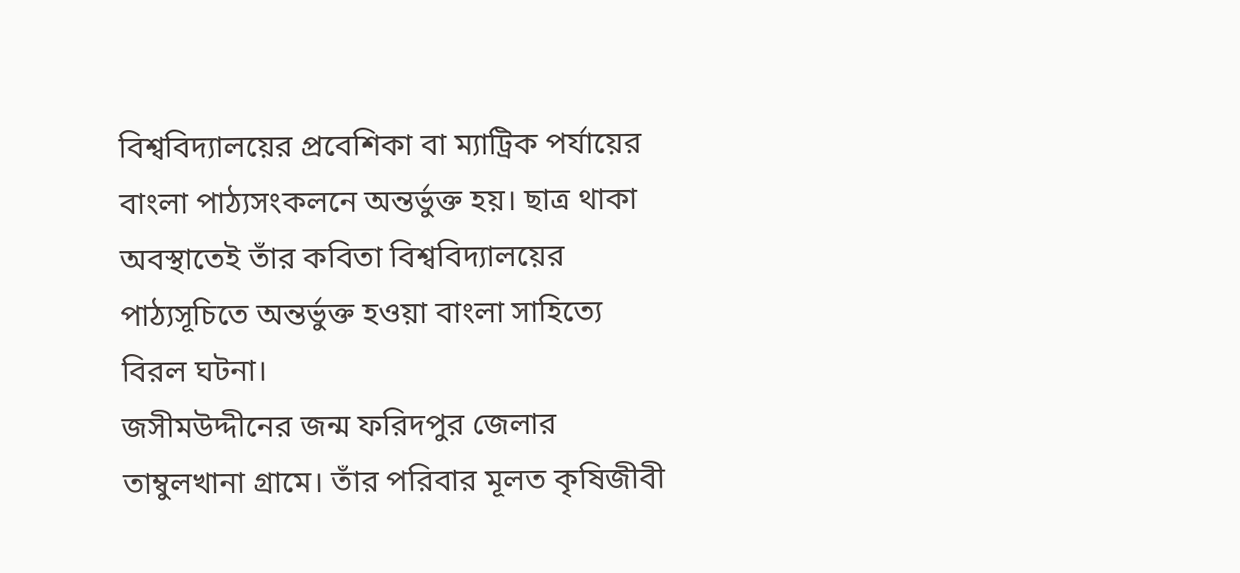বিশ্ববিদ্যালয়ের প্রবেশিকা বা ম্যাট্রিক পর্যায়ের বাংলা পাঠ্যসংকলনে অন্তর্ভুক্ত হয়। ছাত্র থাকা অবস্থাতেই তাঁর কবিতা বিশ্ববিদ্যালয়ের পাঠ্যসূচিতে অন্তর্ভুক্ত হওয়া বাংলা সাহিত্যে বিরল ঘটনা।
জসীমউদ্দীনের জন্ম ফরিদপুর জেলার তাম্বুলখানা গ্রামে। তাঁর পরিবার মূলত কৃষিজীবী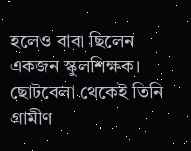হলেও বাবা ছিলেন একজন স্কুলশিক্ষক। ছোটবেলা থেকেই তিনি গ্রামীণ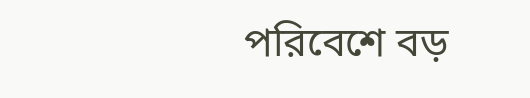পরিবেশে বড়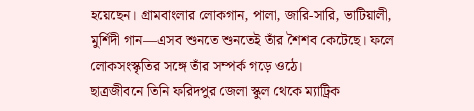হয়েছেন। গ্রামবাংলার লোকগান, পালা, জারি-সারি, ভাটিয়ালী, মুর্শিদী গান—এসব শুনতে শুনতেই তাঁর শৈশব কেটেছে। ফলে লোকসংস্কৃতির সঙ্গে তাঁর সম্পর্ক গড়ে ওঠে।
ছাত্রজীবনে তিনি ফরিদপুর জেলা স্কুল থেকে ম্যাট্রিক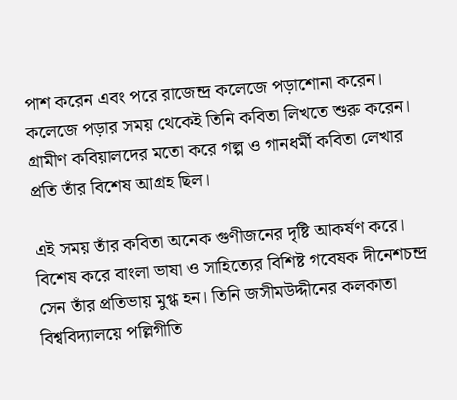পাশ করেন এবং পরে রাজেন্দ্র কলেজে পড়াশোনা করেন। কলেজে পড়ার সময় থেকেই তিনি কবিতা লিখতে শুরু করেন। গ্রামীণ কবিয়ালদের মতো করে গল্প ও গানধর্মী কবিতা লেখার প্রতি তাঁর বিশেষ আগ্রহ ছিল।

এই সময় তাঁর কবিতা অনেক গুণীজনের দৃষ্টি আকর্ষণ করে। বিশেষ করে বাংলা ভাষা ও সাহিত্যের বিশিষ্ট গবেষক দীনেশচন্দ্র সেন তাঁর প্রতিভায় মুগ্ধ হন। তিনি জসীমউদ্দীনের কলকাতা বিশ্ববিদ্যালয়ে পল্লিগীতি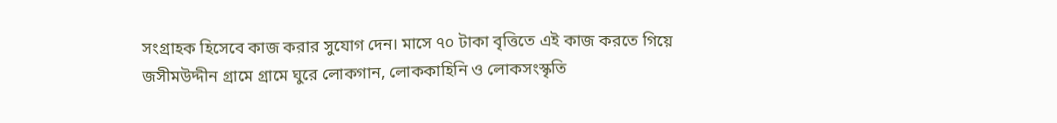সংগ্রাহক হিসেবে কাজ করার সুযোগ দেন। মাসে ৭০ টাকা বৃত্তিতে এই কাজ করতে গিয়ে জসীমউদ্দীন গ্রামে গ্রামে ঘুরে লোকগান, লোককাহিনি ও লোকসংস্কৃতি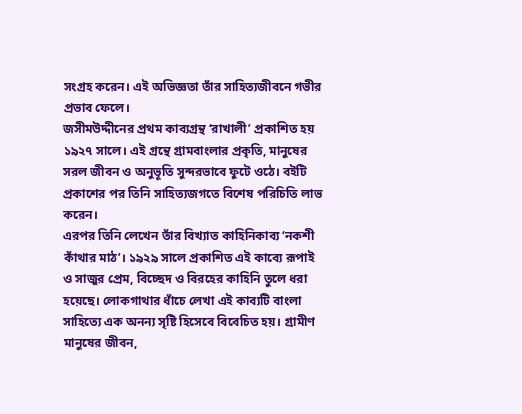সংগ্রহ করেন। এই অভিজ্ঞতা তাঁর সাহিত্যজীবনে গভীর প্রভাব ফেলে।
জসীমউদ্দীনের প্রথম কাব্যগ্রন্থ ‘রাখালী’ প্রকাশিত হয় ১৯২৭ সালে। এই গ্রন্থে গ্রামবাংলার প্রকৃতি, মানুষের সরল জীবন ও অনুভূতি সুন্দরভাবে ফুটে ওঠে। বইটি প্রকাশের পর তিনি সাহিত্যজগতে বিশেষ পরিচিতি লাভ করেন।
এরপর তিনি লেখেন তাঁর বিখ্যাত কাহিনিকাব্য ‘নকশী কাঁথার মাঠ’। ১৯২৯ সালে প্রকাশিত এই কাব্যে রূপাই ও সাজুর প্রেম, বিচ্ছেদ ও বিরহের কাহিনি তুলে ধরা হয়েছে। লোকগাথার ধাঁচে লেখা এই কাব্যটি বাংলা সাহিত্যে এক অনন্য সৃষ্টি হিসেবে বিবেচিত হয়। গ্রামীণ মানুষের জীবন,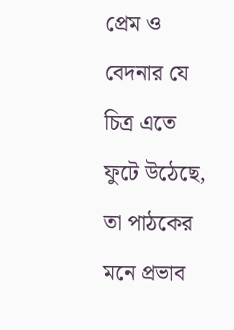প্রেম ও বেদনার যে চিত্র এতে ফুটে উঠেছে, তা পাঠকের মনে প্রভাব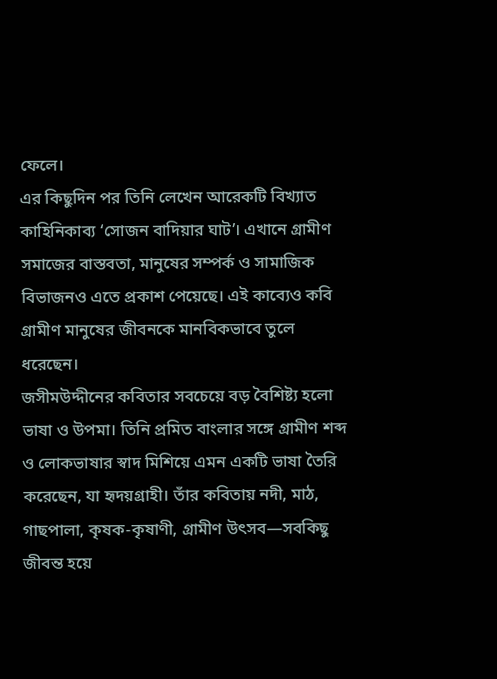ফেলে।
এর কিছুদিন পর তিনি লেখেন আরেকটি বিখ্যাত কাহিনিকাব্য ‘সোজন বাদিয়ার ঘাট’। এখানে গ্রামীণ সমাজের বাস্তবতা, মানুষের সম্পর্ক ও সামাজিক বিভাজনও এতে প্রকাশ পেয়েছে। এই কাব্যেও কবি গ্রামীণ মানুষের জীবনকে মানবিকভাবে তুলে ধরেছেন।
জসীমউদ্দীনের কবিতার সবচেয়ে বড় বৈশিষ্ট্য হলো ভাষা ও উপমা। তিনি প্রমিত বাংলার সঙ্গে গ্রামীণ শব্দ ও লোকভাষার স্বাদ মিশিয়ে এমন একটি ভাষা তৈরি করেছেন, যা হৃদয়গ্রাহী। তাঁর কবিতায় নদী, মাঠ, গাছপালা, কৃষক-কৃষাণী, গ্রামীণ উৎসব—সবকিছু জীবন্ত হয়ে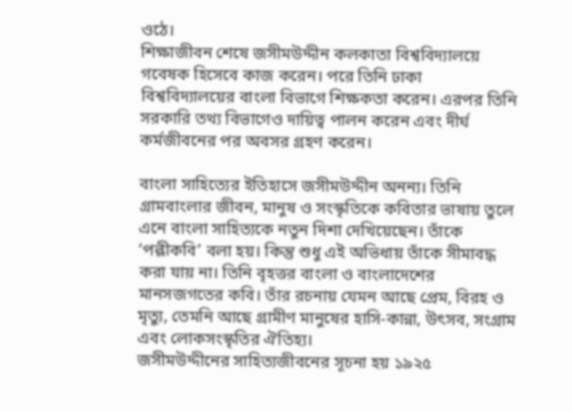ওঠে।
শিক্ষাজীবন শেষে জসীমউদ্দীন কলকাতা বিশ্ববিদ্যালয়ে গবেষক হিসেবে কাজ করেন। পরে তিনি ঢাকা বিশ্ববিদ্যালয়ের বাংলা বিভাগে শিক্ষকতা করেন। এরপর তিনি সরকারি তথ্য বিভাগেও দায়িত্ব পালন করেন এবং দীর্ঘ কর্মজীবনের পর অবসর গ্রহণ করেন।

বাংলা সাহিত্যের ইতিহাসে জসীমউদ্দীন অনন্য। তিনি গ্রামবাংলার জীবন, মানুষ ও সংস্কৃতিকে কবিতার ভাষায় তুলে এনে বাংলা সাহিত্যকে নতুন দিশা দেখিয়েছেন। তাঁকে ‘পল্লীকবি’ বলা হয়। কিন্তু শুধু এই অভিধায় তাঁকে সীমাবদ্ধ করা যায় না। তিনি বৃহত্তর বাংলা ও বাংলাদেশের মানসজগতের কবি। তাঁর রচনায় যেমন আছে প্রেম, বিরহ ও মৃত্যু, তেমনি আছে গ্রামীণ মানুষের হাসি-কান্না, উৎসব, সংগ্রাম এবং লোকসংস্কৃতির ঐতিহ্য।
জসীমউদ্দীনের সাহিত্যজীবনের সূচনা হয় ১৯২৫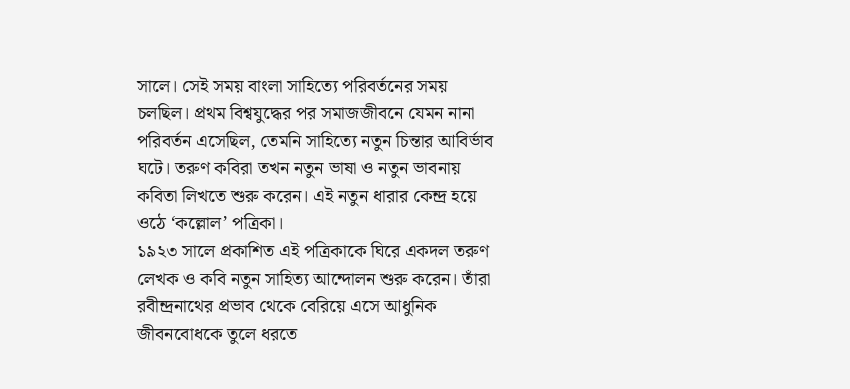সালে। সেই সময় বাংলা সাহিত্যে পরিবর্তনের সময় চলছিল। প্রথম বিশ্বযুদ্ধের পর সমাজজীবনে যেমন নানা পরিবর্তন এসেছিল, তেমনি সাহিত্যে নতুন চিন্তার আবির্ভাব ঘটে। তরুণ কবিরা তখন নতুন ভাষা ও নতুন ভাবনায় কবিতা লিখতে শুরু করেন। এই নতুন ধারার কেন্দ্র হয়ে ওঠে ‘কল্লোল’ পত্রিকা।
১৯২৩ সালে প্রকাশিত এই পত্রিকাকে ঘিরে একদল তরুণ লেখক ও কবি নতুন সাহিত্য আন্দোলন শুরু করেন। তাঁরা রবীন্দ্রনাথের প্রভাব থেকে বেরিয়ে এসে আধুনিক জীবনবোধকে তুলে ধরতে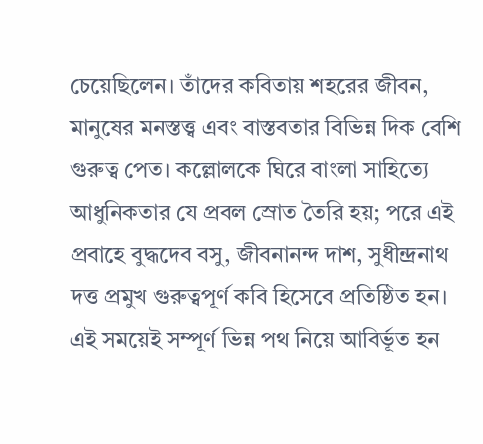চেয়েছিলেন। তাঁদের কবিতায় শহরের জীবন, মানুষের মনস্তত্ত্ব এবং বাস্তবতার বিভিন্ন দিক বেশি গুরুত্ব পেত। কল্লোলকে ঘিরে বাংলা সাহিত্যে আধুনিকতার যে প্রবল স্রোত তৈরি হয়; পরে এই প্রবাহে বুদ্ধদেব বসু, জীবনানন্দ দাশ, সুধীন্দ্রনাথ দত্ত প্রমুখ গুরুত্বপূর্ণ কবি হিসেবে প্রতিষ্ঠিত হন।
এই সময়েই সম্পূর্ণ ভিন্ন পথ নিয়ে আবির্ভূত হন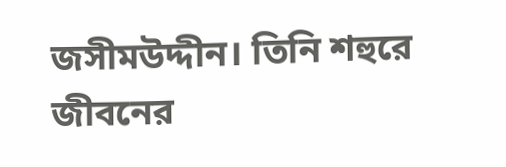জসীমউদ্দীন। তিনি শহুরে জীবনের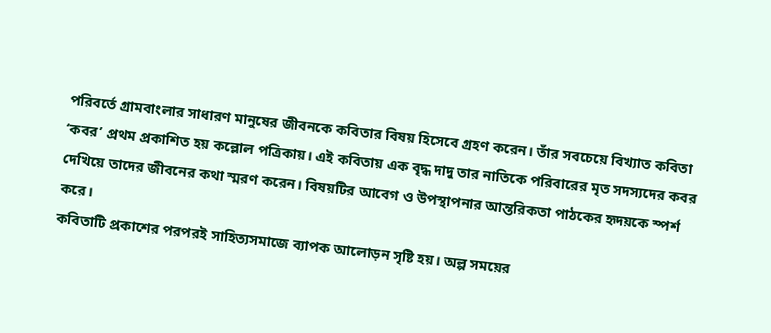পরিবর্তে গ্রামবাংলার সাধারণ মানুষের জীবনকে কবিতার বিষয় হিসেবে গ্রহণ করেন। তাঁর সবচেয়ে বিখ্যাত কবিতা ‘কবর’ প্রথম প্রকাশিত হয় কল্লোল পত্রিকায়। এই কবিতায় এক বৃদ্ধ দাদু তার নাতিকে পরিবারের মৃত সদস্যদের কবর দেখিয়ে তাদের জীবনের কথা স্মরণ করেন। বিষয়টির আবেগ ও উপস্থাপনার আন্তরিকতা পাঠকের হৃদয়কে স্পর্শ করে।
কবিতাটি প্রকাশের পরপরই সাহিত্যসমাজে ব্যাপক আলোড়ন সৃষ্টি হয়। অল্প সময়ের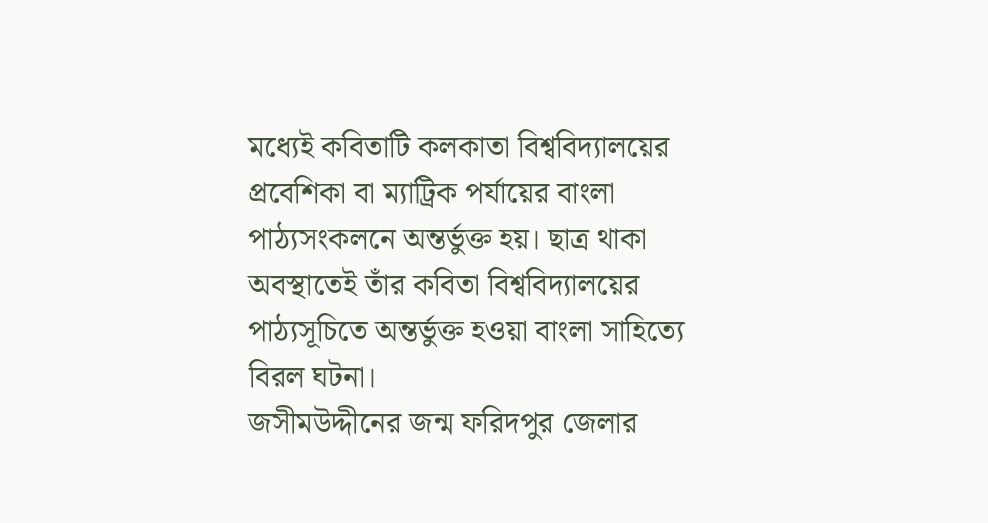মধ্যেই কবিতাটি কলকাতা বিশ্ববিদ্যালয়ের প্রবেশিকা বা ম্যাট্রিক পর্যায়ের বাংলা পাঠ্যসংকলনে অন্তর্ভুক্ত হয়। ছাত্র থাকা অবস্থাতেই তাঁর কবিতা বিশ্ববিদ্যালয়ের পাঠ্যসূচিতে অন্তর্ভুক্ত হওয়া বাংলা সাহিত্যে বিরল ঘটনা।
জসীমউদ্দীনের জন্ম ফরিদপুর জেলার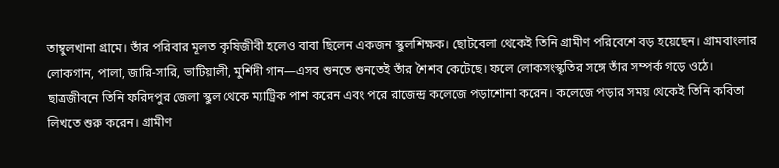তাম্বুলখানা গ্রামে। তাঁর পরিবার মূলত কৃষিজীবী হলেও বাবা ছিলেন একজন স্কুলশিক্ষক। ছোটবেলা থেকেই তিনি গ্রামীণ পরিবেশে বড় হয়েছেন। গ্রামবাংলার লোকগান, পালা, জারি-সারি, ভাটিয়ালী, মুর্শিদী গান—এসব শুনতে শুনতেই তাঁর শৈশব কেটেছে। ফলে লোকসংস্কৃতির সঙ্গে তাঁর সম্পর্ক গড়ে ওঠে।
ছাত্রজীবনে তিনি ফরিদপুর জেলা স্কুল থেকে ম্যাট্রিক পাশ করেন এবং পরে রাজেন্দ্র কলেজে পড়াশোনা করেন। কলেজে পড়ার সময় থেকেই তিনি কবিতা লিখতে শুরু করেন। গ্রামীণ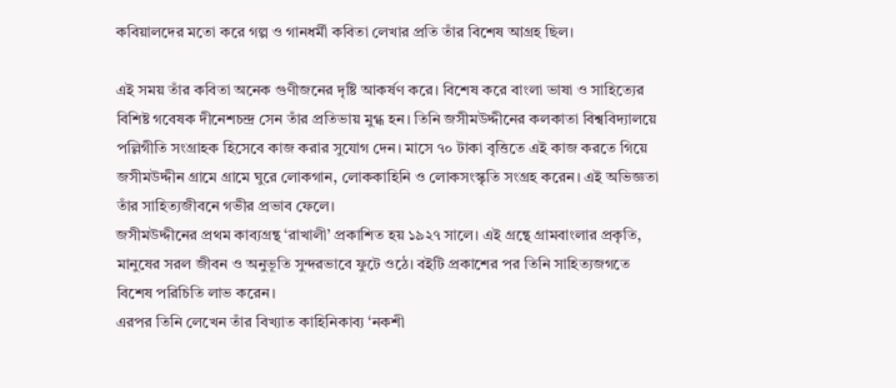কবিয়ালদের মতো করে গল্প ও গানধর্মী কবিতা লেখার প্রতি তাঁর বিশেষ আগ্রহ ছিল।

এই সময় তাঁর কবিতা অনেক গুণীজনের দৃষ্টি আকর্ষণ করে। বিশেষ করে বাংলা ভাষা ও সাহিত্যের বিশিষ্ট গবেষক দীনেশচন্দ্র সেন তাঁর প্রতিভায় মুগ্ধ হন। তিনি জসীমউদ্দীনের কলকাতা বিশ্ববিদ্যালয়ে পল্লিগীতি সংগ্রাহক হিসেবে কাজ করার সুযোগ দেন। মাসে ৭০ টাকা বৃত্তিতে এই কাজ করতে গিয়ে জসীমউদ্দীন গ্রামে গ্রামে ঘুরে লোকগান, লোককাহিনি ও লোকসংস্কৃতি সংগ্রহ করেন। এই অভিজ্ঞতা তাঁর সাহিত্যজীবনে গভীর প্রভাব ফেলে।
জসীমউদ্দীনের প্রথম কাব্যগ্রন্থ ‘রাখালী’ প্রকাশিত হয় ১৯২৭ সালে। এই গ্রন্থে গ্রামবাংলার প্রকৃতি, মানুষের সরল জীবন ও অনুভূতি সুন্দরভাবে ফুটে ওঠে। বইটি প্রকাশের পর তিনি সাহিত্যজগতে বিশেষ পরিচিতি লাভ করেন।
এরপর তিনি লেখেন তাঁর বিখ্যাত কাহিনিকাব্য ‘নকশী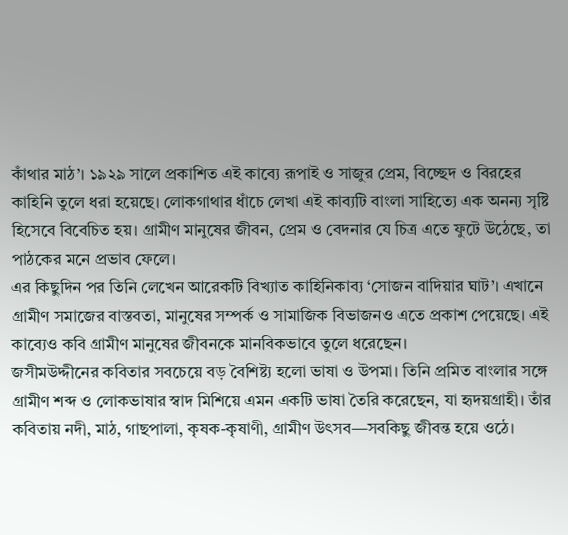কাঁথার মাঠ’। ১৯২৯ সালে প্রকাশিত এই কাব্যে রূপাই ও সাজুর প্রেম, বিচ্ছেদ ও বিরহের কাহিনি তুলে ধরা হয়েছে। লোকগাথার ধাঁচে লেখা এই কাব্যটি বাংলা সাহিত্যে এক অনন্য সৃষ্টি হিসেবে বিবেচিত হয়। গ্রামীণ মানুষের জীবন, প্রেম ও বেদনার যে চিত্র এতে ফুটে উঠেছে, তা পাঠকের মনে প্রভাব ফেলে।
এর কিছুদিন পর তিনি লেখেন আরেকটি বিখ্যাত কাহিনিকাব্য ‘সোজন বাদিয়ার ঘাট’। এখানে গ্রামীণ সমাজের বাস্তবতা, মানুষের সম্পর্ক ও সামাজিক বিভাজনও এতে প্রকাশ পেয়েছে। এই কাব্যেও কবি গ্রামীণ মানুষের জীবনকে মানবিকভাবে তুলে ধরেছেন।
জসীমউদ্দীনের কবিতার সবচেয়ে বড় বৈশিষ্ট্য হলো ভাষা ও উপমা। তিনি প্রমিত বাংলার সঙ্গে গ্রামীণ শব্দ ও লোকভাষার স্বাদ মিশিয়ে এমন একটি ভাষা তৈরি করেছেন, যা হৃদয়গ্রাহী। তাঁর কবিতায় নদী, মাঠ, গাছপালা, কৃষক-কৃষাণী, গ্রামীণ উৎসব—সবকিছু জীবন্ত হয়ে ওঠে।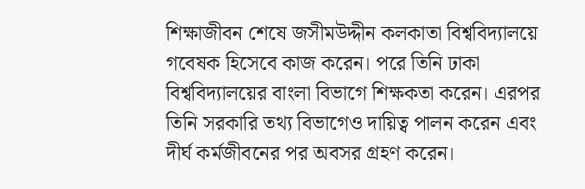শিক্ষাজীবন শেষে জসীমউদ্দীন কলকাতা বিশ্ববিদ্যালয়ে গবেষক হিসেবে কাজ করেন। পরে তিনি ঢাকা বিশ্ববিদ্যালয়ের বাংলা বিভাগে শিক্ষকতা করেন। এরপর তিনি সরকারি তথ্য বিভাগেও দায়িত্ব পালন করেন এবং দীর্ঘ কর্মজীবনের পর অবসর গ্রহণ করেন।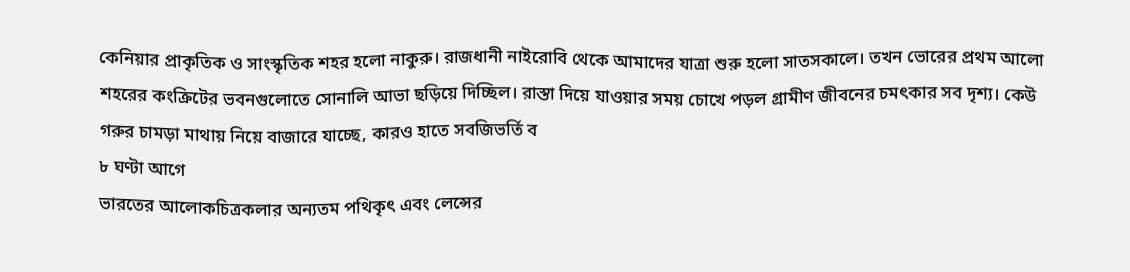কেনিয়ার প্রাকৃতিক ও সাংস্কৃতিক শহর হলো নাকুরু। রাজধানী নাইরোবি থেকে আমাদের যাত্রা শুরু হলো সাতসকালে। তখন ভোরের প্রথম আলো শহরের কংক্রিটের ভবনগুলোতে সোনালি আভা ছড়িয়ে দিচ্ছিল। রাস্তা দিয়ে যাওয়ার সময় চোখে পড়ল গ্রামীণ জীবনের চমৎকার সব দৃশ্য। কেউ গরুর চামড়া মাথায় নিয়ে বাজারে যাচ্ছে, কারও হাতে সবজিভর্তি ব
৮ ঘণ্টা আগে
ভারতের আলোকচিত্রকলার অন্যতম পথিকৃৎ এবং লেন্সের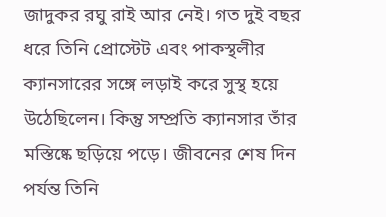জাদুকর রঘু রাই আর নেই। গত দুই বছর ধরে তিনি প্রোস্টেট এবং পাকস্থলীর ক্যানসারের সঙ্গে লড়াই করে সুস্থ হয়ে উঠেছিলেন। কিন্তু সম্প্রতি ক্যানসার তাঁর মস্তিষ্কে ছড়িয়ে পড়ে। জীবনের শেষ দিন পর্যন্ত তিনি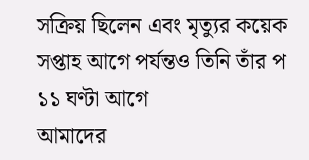সক্রিয় ছিলেন এবং মৃত্যুর কয়েক সপ্তাহ আগে পর্যন্তও তিনি তাঁর প
১১ ঘণ্টা আগে
আমাদের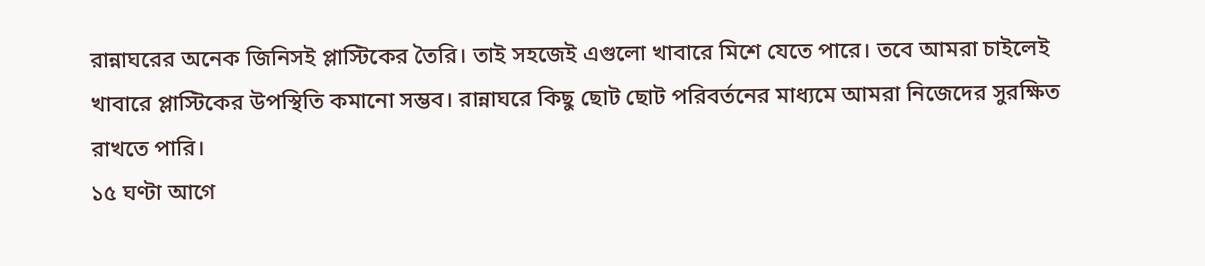রান্নাঘরের অনেক জিনিসই প্লাস্টিকের তৈরি। তাই সহজেই এগুলো খাবারে মিশে যেতে পারে। তবে আমরা চাইলেই খাবারে প্লাস্টিকের উপস্থিতি কমানো সম্ভব। রান্নাঘরে কিছু ছোট ছোট পরিবর্তনের মাধ্যমে আমরা নিজেদের সুরক্ষিত রাখতে পারি।
১৫ ঘণ্টা আগে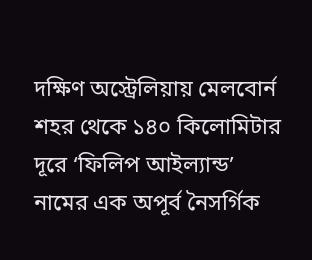দক্ষিণ অস্ট্রেলিয়ায় মেলবোর্ন শহর থেকে ১৪০ কিলোমিটার দূরে ‘ফিলিপ আইল্যান্ড’ নামের এক অপূর্ব নৈসর্গিক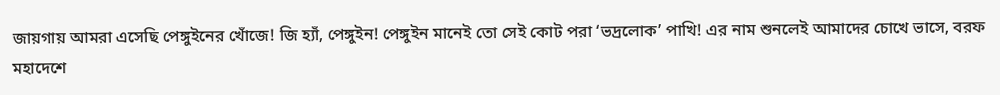জায়গায় আমরা এসেছি পেঙ্গুইনের খোঁজে! জি হ্যাঁ, পেঙ্গুইন! পেঙ্গুইন মানেই তো সেই কোট পরা ‘ভদ্রলোক’ পাখি! এর নাম শুনলেই আমাদের চোখে ভাসে, বরফ মহাদেশে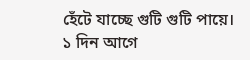হেঁটে যাচ্ছে গুটি গুটি পায়ে।
১ দিন আগে